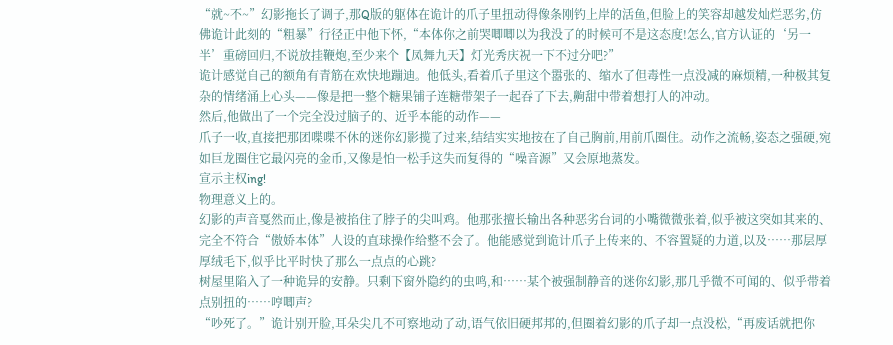“就~不~”幻影拖长了调子,那Q版的躯体在诡计的爪子里扭动得像条刚钓上岸的活鱼,但脸上的笑容却越发灿烂恶劣,仿佛诡计此刻的“粗暴”行径正中他下怀,“本体你之前哭唧唧以为我没了的时候可不是这态度!怎么,官方认证的‘另一半’重磅回归,不说放挂鞭炮,至少来个【凤舞九天】灯光秀庆祝一下不过分吧?”
诡计感觉自己的额角有青筋在欢快地蹦迪。他低头,看着爪子里这个嚣张的、缩水了但毒性一点没减的麻烦精,一种极其复杂的情绪涌上心头——像是把一整个糖果铺子连糖带架子一起吞了下去,齁甜中带着想打人的冲动。
然后,他做出了一个完全没过脑子的、近乎本能的动作——
爪子一收,直接把那团喋喋不休的迷你幻影揽了过来,结结实实地按在了自己胸前,用前爪圈住。动作之流畅,姿态之强硬,宛如巨龙圈住它最闪亮的金币,又像是怕一松手这失而复得的“噪音源”又会原地蒸发。
宣示主权ing!
物理意义上的。
幻影的声音戛然而止,像是被掐住了脖子的尖叫鸡。他那张擅长输出各种恶劣台词的小嘴微微张着,似乎被这突如其来的、完全不符合“傲娇本体”人设的直球操作给整不会了。他能感觉到诡计爪子上传来的、不容置疑的力道,以及……那层厚厚绒毛下,似乎比平时快了那么一点点的心跳?
树屋里陷入了一种诡异的安静。只剩下窗外隐约的虫鸣,和……某个被强制静音的迷你幻影,那几乎微不可闻的、似乎带着点别扭的……哼唧声?
“吵死了。”诡计别开脸,耳朵尖几不可察地动了动,语气依旧硬邦邦的,但圈着幻影的爪子却一点没松,“再废话就把你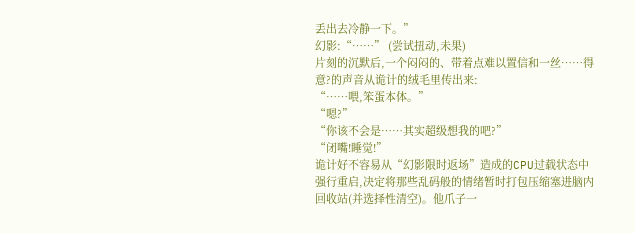丢出去冷静一下。”
幻影:“……” (尝试扭动,未果)
片刻的沉默后,一个闷闷的、带着点难以置信和一丝……得意?的声音从诡计的绒毛里传出来:
“……喂,笨蛋本体。”
“嗯?”
“你该不会是……其实超级想我的吧?”
“闭嘴!睡觉!”
诡计好不容易从“幻影限时返场”造成的CPU过载状态中强行重启,决定将那些乱码般的情绪暂时打包压缩塞进脑内回收站(并选择性清空)。他爪子一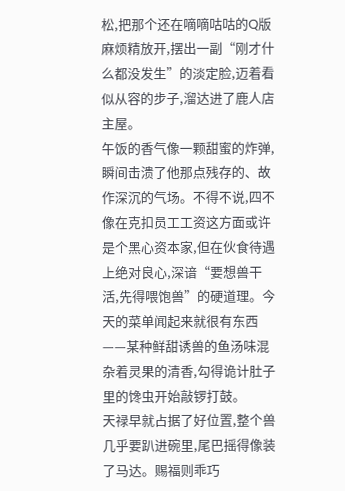松,把那个还在嘀嘀咕咕的Q版麻烦精放开,摆出一副“刚才什么都没发生”的淡定脸,迈着看似从容的步子,溜达进了鹿人店主屋。
午饭的香气像一颗甜蜜的炸弹,瞬间击溃了他那点残存的、故作深沉的气场。不得不说,四不像在克扣员工工资这方面或许是个黑心资本家,但在伙食待遇上绝对良心,深谙“要想兽干活,先得喂饱兽”的硬道理。今天的菜单闻起来就很有东西——某种鲜甜诱兽的鱼汤味混杂着灵果的清香,勾得诡计肚子里的馋虫开始敲锣打鼓。
天禄早就占据了好位置,整个兽几乎要趴进碗里,尾巴摇得像装了马达。赐福则乖巧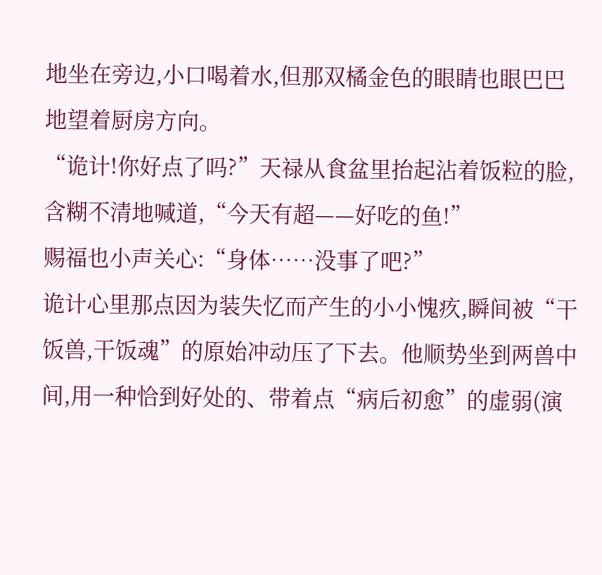地坐在旁边,小口喝着水,但那双橘金色的眼睛也眼巴巴地望着厨房方向。
“诡计!你好点了吗?”天禄从食盆里抬起沾着饭粒的脸,含糊不清地喊道,“今天有超——好吃的鱼!”
赐福也小声关心:“身体……没事了吧?”
诡计心里那点因为装失忆而产生的小小愧疚,瞬间被“干饭兽,干饭魂”的原始冲动压了下去。他顺势坐到两兽中间,用一种恰到好处的、带着点“病后初愈”的虚弱(演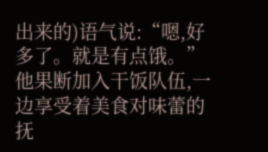出来的)语气说:“嗯,好多了。就是有点饿。”
他果断加入干饭队伍,一边享受着美食对味蕾的抚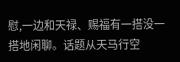慰,一边和天禄、赐福有一搭没一搭地闲聊。话题从天马行空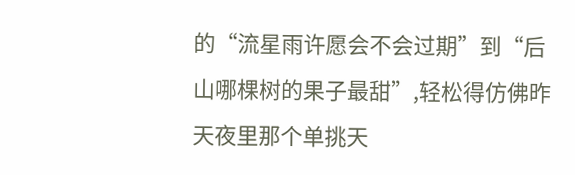的“流星雨许愿会不会过期”到“后山哪棵树的果子最甜”,轻松得仿佛昨天夜里那个单挑天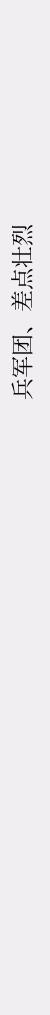兵军团、差点壮烈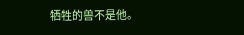牺牲的兽不是他。